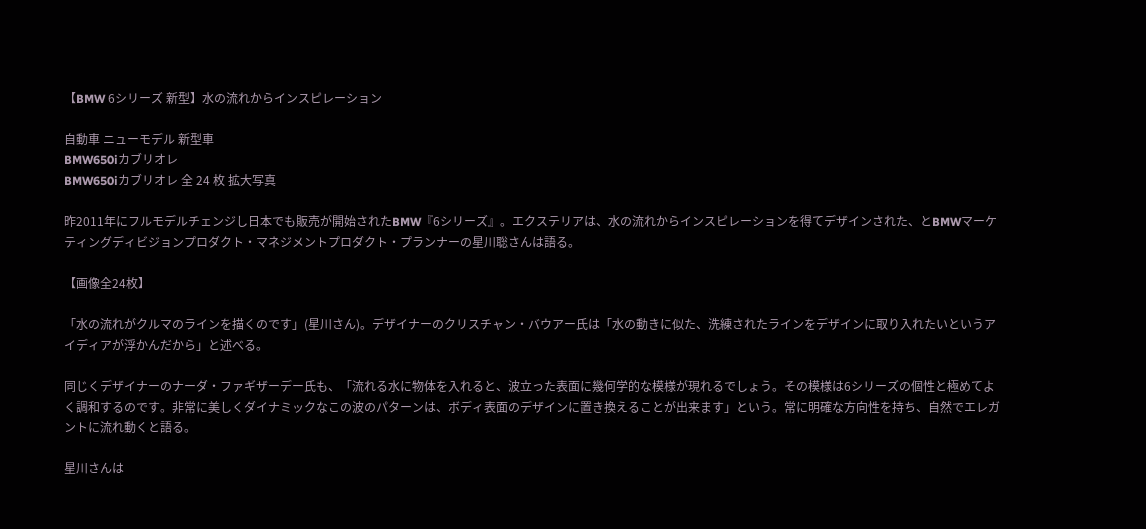【BMW 6シリーズ 新型】水の流れからインスピレーション

自動車 ニューモデル 新型車
BMW650iカブリオレ
BMW650iカブリオレ 全 24 枚 拡大写真

昨2011年にフルモデルチェンジし日本でも販売が開始されたBMW『6シリーズ』。エクステリアは、水の流れからインスピレーションを得てデザインされた、とBMWマーケティングディビジョンプロダクト・マネジメントプロダクト・プランナーの星川聡さんは語る。

【画像全24枚】

「水の流れがクルマのラインを描くのです」(星川さん)。デザイナーのクリスチャン・バウアー氏は「水の動きに似た、洗練されたラインをデザインに取り入れたいというアイディアが浮かんだから」と述べる。

同じくデザイナーのナーダ・ファギザーデー氏も、「流れる水に物体を入れると、波立った表面に幾何学的な模様が現れるでしょう。その模様は6シリーズの個性と極めてよく調和するのです。非常に美しくダイナミックなこの波のパターンは、ボディ表面のデザインに置き換えることが出来ます」という。常に明確な方向性を持ち、自然でエレガントに流れ動くと語る。

星川さんは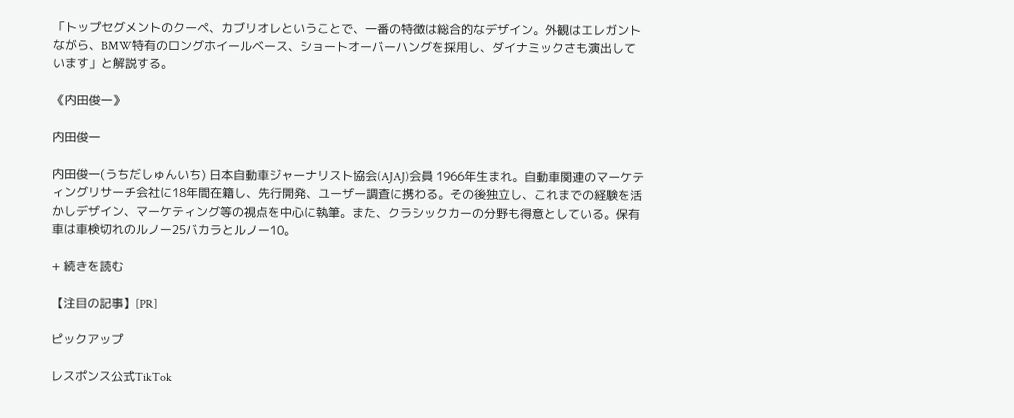「トップセグメントのクーペ、カブリオレということで、一番の特徴は総合的なデザイン。外観はエレガントながら、BMW特有のロングホイールベース、ショートオーバーハングを採用し、ダイナミックさも演出しています」と解説する。

《内田俊一》

内田俊一

内田俊一(うちだしゅんいち) 日本自動車ジャーナリスト協会(AJAJ)会員 1966年生まれ。自動車関連のマーケティングリサーチ会社に18年間在籍し、先行開発、ユーザー調査に携わる。その後独立し、これまでの経験を活かしデザイン、マーケティング等の視点を中心に執筆。また、クラシックカーの分野も得意としている。保有車は車検切れのルノー25バカラとルノー10。

+ 続きを読む

【注目の記事】[PR]

ピックアップ

レスポンス公式TikTok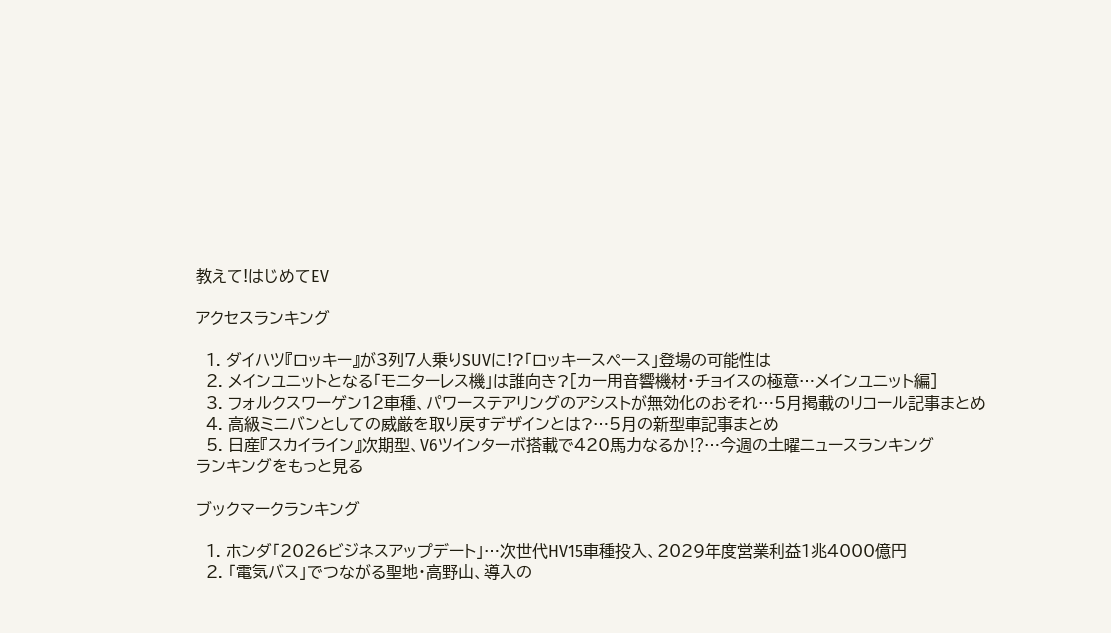教えて!はじめてEV

アクセスランキング

  1. ダイハツ『ロッキー』が3列7人乗りSUVに!?「ロッキースペース」登場の可能性は
  2. メインユニットとなる「モニターレス機」は誰向き?[カー用音響機材・チョイスの極意…メインユニット編]
  3. フォルクスワーゲン12車種、パワーステアリングのアシストが無効化のおそれ…5月掲載のリコール記事まとめ
  4. 高級ミニバンとしての威厳を取り戻すデザインとは?…5月の新型車記事まとめ
  5. 日産『スカイライン』次期型、V6ツインターボ搭載で420馬力なるか⁉…今週の土曜ニュースランキング
ランキングをもっと見る

ブックマークランキング

  1. ホンダ「2026ビジネスアップデート」…次世代HV15車種投入、2029年度営業利益1兆4000億円
  2. 「電気バス」でつながる聖地・高野山、導入の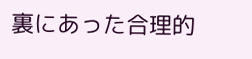裏にあった合理的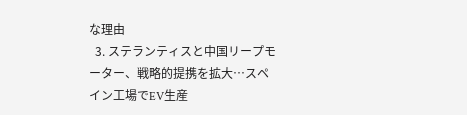な理由
  3. ステランティスと中国リープモーター、戦略的提携を拡大…スペイン工場でEV生産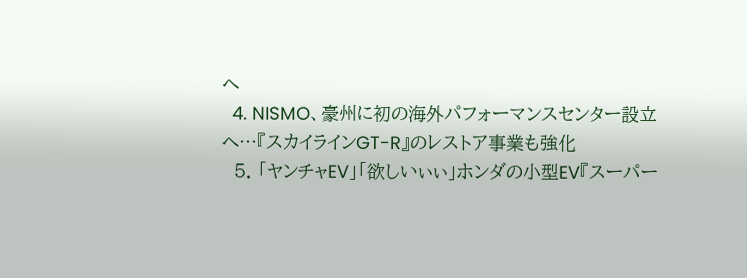へ
  4. NISMO、豪州に初の海外パフォーマンスセンター設立へ…『スカイラインGT-R』のレストア事業も強化
  5. 「ヤンチャEV」「欲しいぃぃ」ホンダの小型EV『スーパー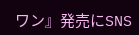ワン』発売にSNS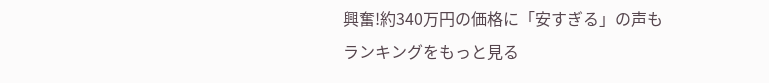興奮!約340万円の価格に「安すぎる」の声も
ランキングをもっと見る